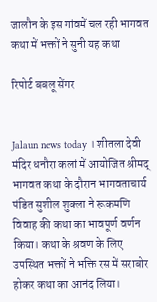जालौन के इस गांवमें चल रही भागवत कथा में भक्तों ने सुनी यह कथा

रिपोर्ट बबलू सेंगर


Jalaun news today । शीतला देवी मंदिर धनौरा कलां में आयोजित श्रीमद् भागवत कथा के दौरान भागवताचार्य पंडित सुशील शुक्ला ने रूकमणि विवाह की कथा का भावपूर्ण वर्णन किया। कथा के श्रवण के लिए उपस्थित भक्तों ने भक्ति रस में सराबोर होकर कथा का आनंद लिया।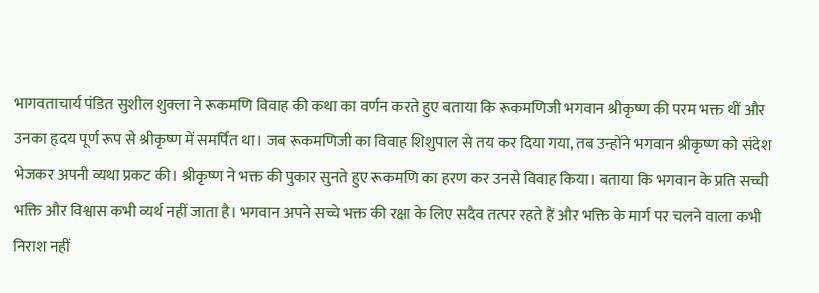भागवताचार्य पंडित सुशील शुक्ला ने रूकमणि विवाह की कथा का वर्णन करते हुए बताया कि रूकमणिजी भगवान श्रीकृष्ण की परम भक्त थीं और उनका हृदय पूर्ण रूप से श्रीकृष्ण में समर्पित था। जब रूकमणिजी का विवाह शिशुपाल से तय कर दिया गया, तब उन्होंने भगवान श्रीकृष्ण को संदेश भेजकर अपनी व्यथा प्रकट की। श्रीकृष्ण ने भक्त की पुकार सुनते हुए रूकमणि का हरण कर उनसे विवाह किया। बताया कि भगवान के प्रति सच्ची भक्ति और विश्वास कभी व्यर्थ नहीं जाता है। भगवान अपने सच्चे भक्त की रक्षा के लिए सदैव तत्पर रहते हैं और भक्ति के मार्ग पर चलने वाला कभी निराश नहीं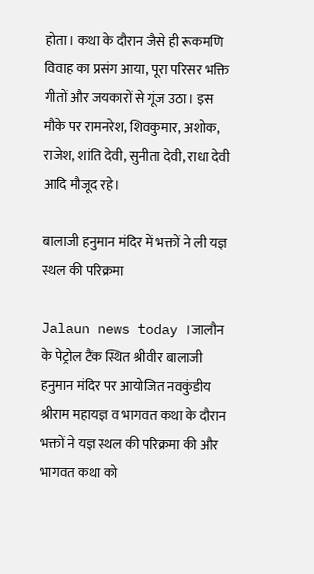होता। कथा के दौरान जैसे ही रूकमणि विवाह का प्रसंग आया, पूरा परिसर भक्ति गीतों और जयकारों से गूंज उठा। इस मौके पर रामनरेश, शिवकुमार, अशोक, राजेश, शांति देवी, सुनीता देवी, राधा देवी आदि मौजूद रहे।

बालाजी हनुमान मंदिर में भक्तों ने ली यज्ञ स्थल की परिक्रमा

Jalaun news today ।जालौन के पेट्रोल टैंक स्थित श्रीवीर बालाजी हनुमान मंदिर पर आयोजित नवकुंडीय श्रीराम महायज्ञ व भागवत कथा के दौरान भक्तों ने यज्ञ स्थल की परिक्रमा की और भागवत कथा को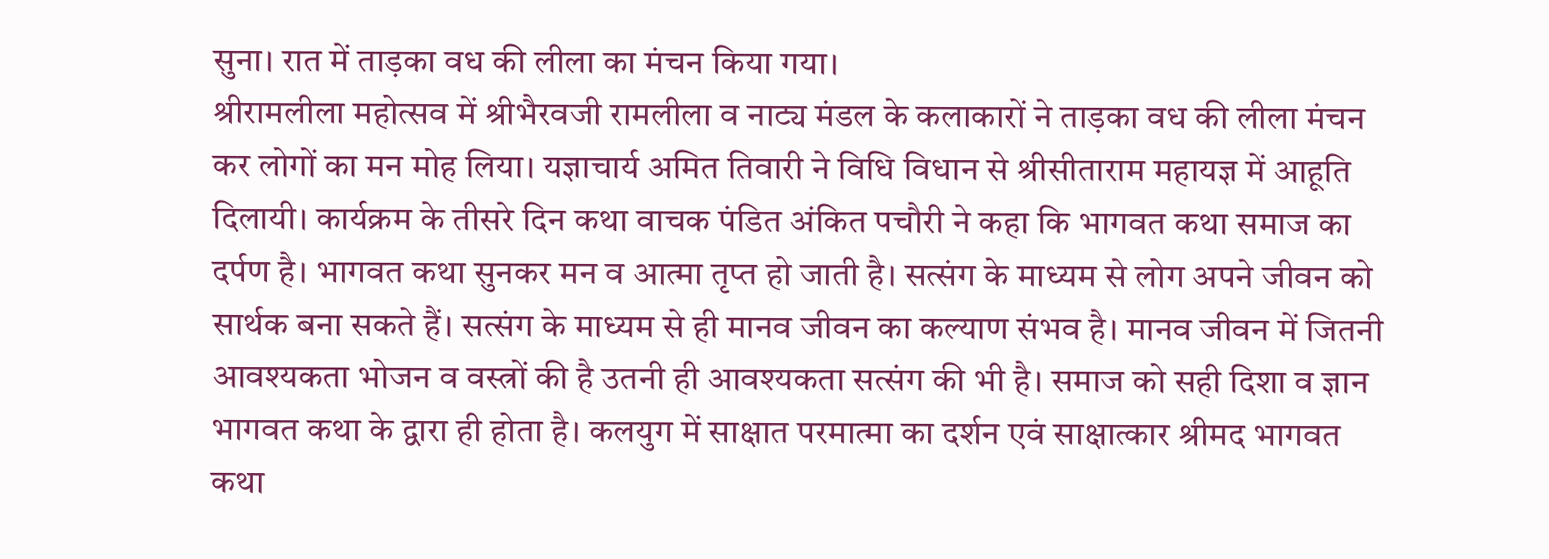सुना। रात में ताड़का वध की लीला का मंचन किया गया।
श्रीरामलीला महोत्सव में श्रीभैरवजी रामलीला व नाट्य मंडल के कलाकारों ने ताड़का वध की लीला मंचन कर लोगों का मन मोह लिया। यज्ञाचार्य अमित तिवारी ने विधि विधान से श्रीसीताराम महायज्ञ में आहूति दिलायी। कार्यक्रम के तीसरे दिन कथा वाचक पंडित अंकित पचौरी ने कहा कि भागवत कथा समाज का दर्पण है। भागवत कथा सुनकर मन व आत्मा तृप्त हो जाती है। सत्संग के माध्यम से लोग अपने जीवन को सार्थक बना सकते हैं। सत्संग के माध्यम से ही मानव जीवन का कल्याण संभव है। मानव जीवन में जितनी आवश्यकता भोजन व वस्त्रों की है उतनी ही आवश्यकता सत्संग की भी है। समाज को सही दिशा व ज्ञान भागवत कथा के द्वारा ही होता है। कलयुग में साक्षात परमात्मा का दर्शन एवं साक्षात्कार श्रीमद भागवत कथा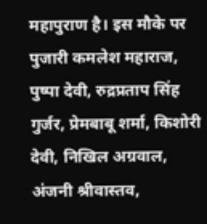महापुराण है। इस मौके पर पुजारी कमलेश महाराज, पुष्पा देवी, रुद्रप्रताप सिंह गुर्जर, प्रेमबाबू शर्मा, किशोरी देवी, निखिल अग्रवाल, अंजनी श्रीवास्तव,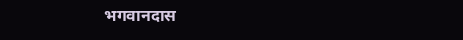भगवानदास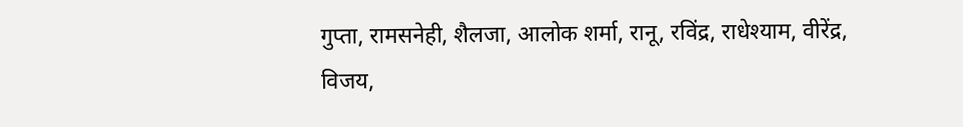गुप्ता, रामसनेही, शैलजा, आलोक शर्मा, रानू, रविंद्र, राधेश्याम, वीरेंद्र, विजय,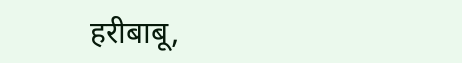हरीबाबू,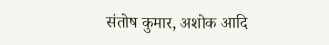संतोष कुमार, अशोक आदि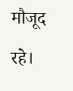मौजूद रहे।